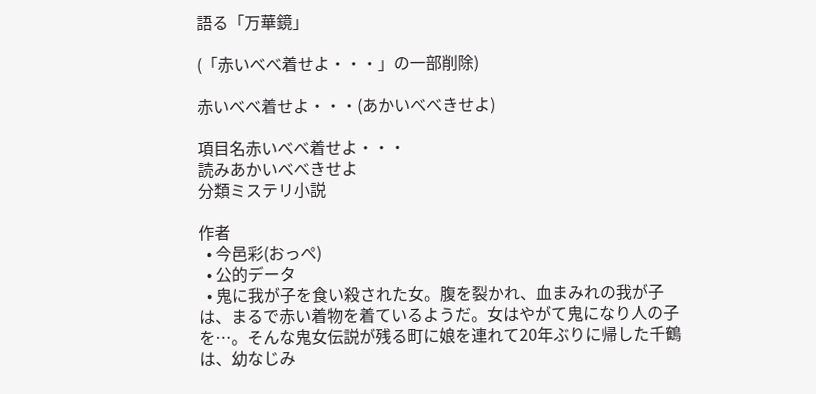語る「万華鏡」

(「赤いべべ着せよ・・・」の一部削除)

赤いべべ着せよ・・・(あかいべべきせよ)

項目名赤いべべ着せよ・・・
読みあかいべべきせよ
分類ミステリ小説

作者
  • 今邑彩(おっぺ)
  • 公的データ
  • 鬼に我が子を食い殺された女。腹を裂かれ、血まみれの我が子は、まるで赤い着物を着ているようだ。女はやがて鬼になり人の子を…。そんな鬼女伝説が残る町に娘を連れて20年ぶりに帰した千鶴は、幼なじみ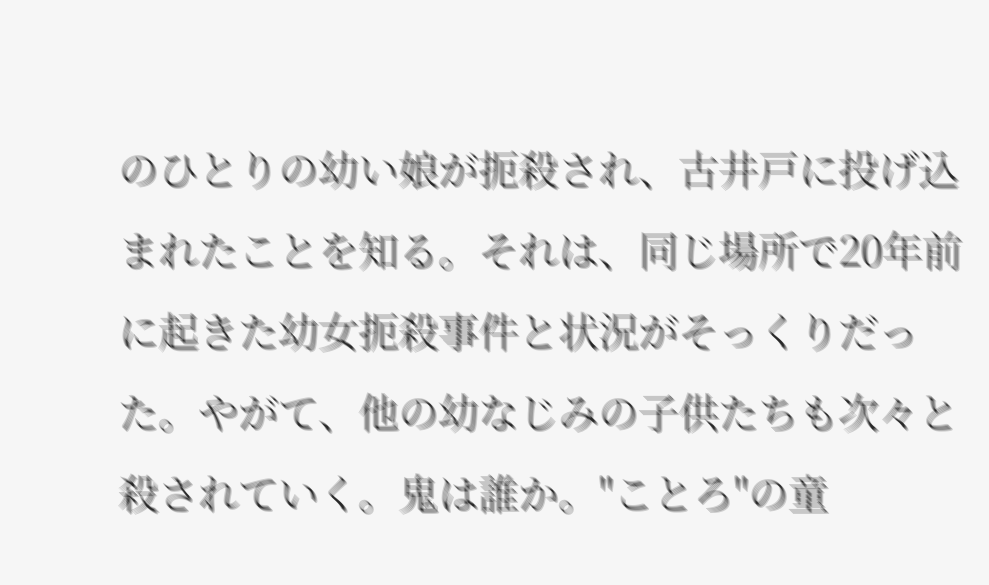のひとりの幼い娘が扼殺され、古井戸に投げ込まれたことを知る。それは、同じ場所で20年前に起きた幼女扼殺事件と状況がそっくりだった。やがて、他の幼なじみの子供たちも次々と殺されていく。鬼は誰か。"ことろ"の童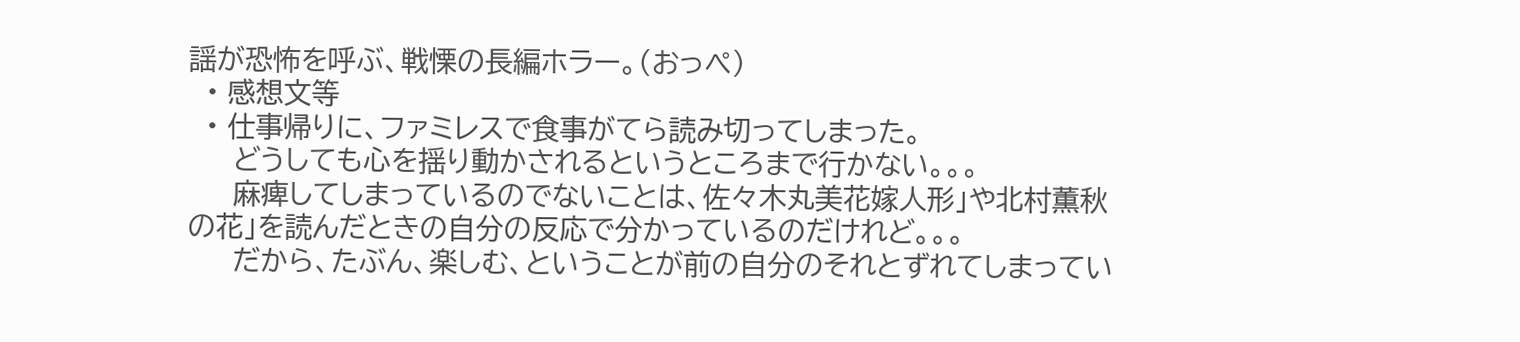謡が恐怖を呼ぶ、戦慄の長編ホラー。(おっぺ)
  • 感想文等
  • 仕事帰りに、ファミレスで食事がてら読み切ってしまった。
     どうしても心を揺り動かされるというところまで行かない。。。
     麻痺してしまっているのでないことは、佐々木丸美花嫁人形」や北村薫秋の花」を読んだときの自分の反応で分かっているのだけれど。。。
     だから、たぶん、楽しむ、ということが前の自分のそれとずれてしまってい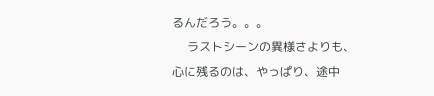るんだろう。。。
     ラストシーンの異様さよりも、心に残るのは、やっぱり、途中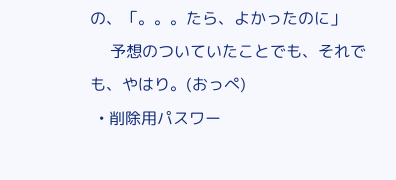の、「。。。たら、よかったのに」
     予想のついていたことでも、それでも、やはり。(おっぺ)
  • 削除用パスワー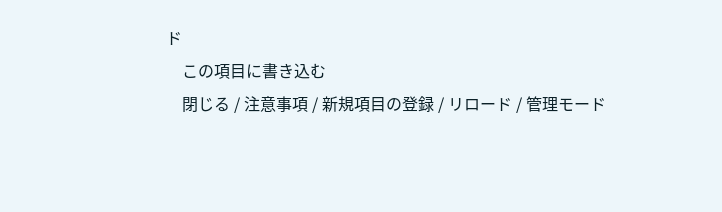ド
    この項目に書き込む
    閉じる / 注意事項 / 新規項目の登録 / リロード / 管理モード